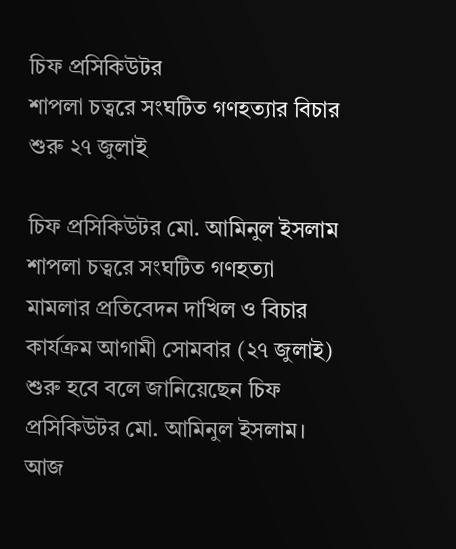চিফ প্রসিকিউটর
শাপলা চত্বরে সংঘটিত গণহত্যার বিচার শুরু ২৭ জুলাই

চিফ প্রসিকিউটর মো. আমিনুল ইসলাম
শাপলা চত্বরে সংঘটিত গণহত্যা মামলার প্রতিবেদন দাখিল ও বিচার কার্যক্রম আগামী সোমবার (২৭ জুলাই) শুরু হবে বলে জানিয়েছেন চিফ প্রসিকিউটর মো. আমিনুল ইসলাম।
আজ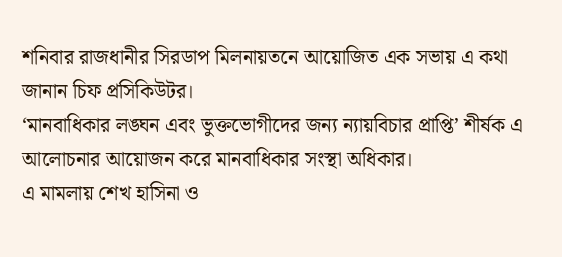শনিবার রাজধানীর সিরডাপ মিলনায়তনে আয়োজিত এক সভায় এ কথা জানান চিফ প্রসিকিউটর।
‘মানবাধিকার লঙ্ঘন এবং ভুক্তভোগীদের জন্য ন্যায়বিচার প্রাপ্তি’ শীর্ষক এ আলোচনার আয়োজন করে মানবাধিকার সংস্থা অধিকার।
এ মামলায় শেখ হাসিনা ও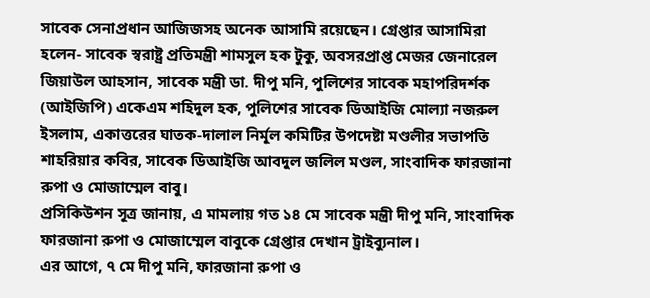সাবেক সেনাপ্রধান আজিজসহ অনেক আসামি রয়েছেন। গ্রেপ্তার আসামিরা হলেন- সাবেক স্বরাষ্ট্র প্রতিমন্ত্রী শামসুল হক টুকু, অবসরপ্রাপ্ত মেজর জেনারেল জিয়াউল আহসান, সাবেক মন্ত্রী ডা. দীপু মনি, পুলিশের সাবেক মহাপরিদর্শক (আইজিপি) একেএম শহিদুল হক, পুলিশের সাবেক ডিআইজি মোল্যা নজরুল ইসলাম, একাত্তরের ঘাতক-দালাল নির্মূল কমিটির উপদেষ্টা মণ্ডলীর সভাপতি শাহরিয়ার কবির, সাবেক ডিআইজি আবদুল জলিল মণ্ডল, সাংবাদিক ফারজানা রুপা ও মোজাম্মেল বাবু।
প্রসিকিউশন সূত্র জানায়, এ মামলায় গত ১৪ মে সাবেক মন্ত্রী দীপু মনি, সাংবাদিক ফারজানা রুপা ও মোজাম্মেল বাবুকে গ্রেপ্তার দেখান ট্রাইব্যুনাল।
এর আগে, ৭ মে দীপু মনি, ফারজানা রুপা ও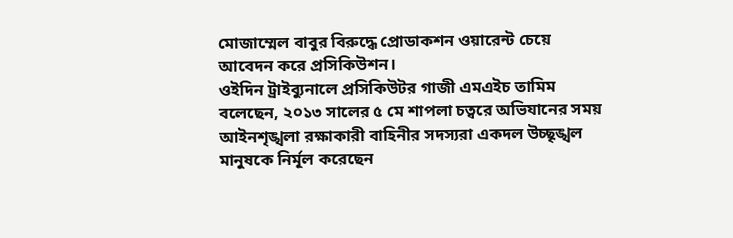মোজাম্মেল বাবুর বিরুদ্ধে প্রোডাকশন ওয়ারেন্ট চেয়ে আবেদন করে প্রসিকিউশন।
ওইদিন ট্রাইব্যুনালে প্রসিকিউটর গাজী এমএইচ তামিম বলেছেন, ২০১৩ সালের ৫ মে শাপলা চত্বরে অভিযানের সময় আইনশৃঙ্খলা রক্ষাকারী বাহিনীর সদস্যরা একদল উচ্ছৃঙ্খল মানুষকে নির্মূল করেছেন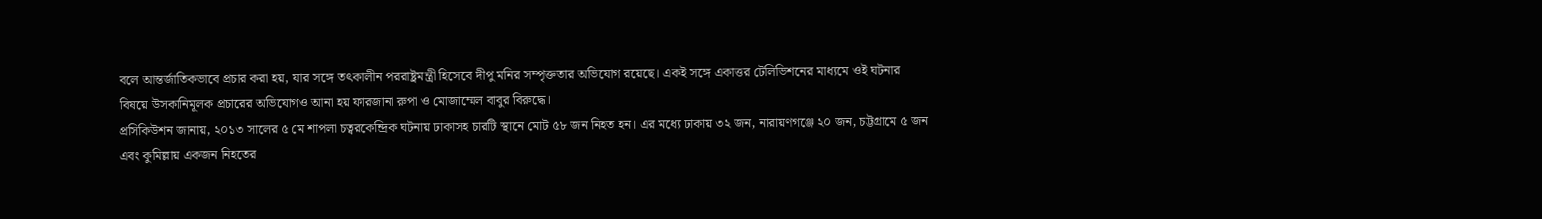বলে আন্তর্জাতিকভাবে প্রচার করা হয়, যার সঙ্গে তৎকালীন পররাষ্ট্রমন্ত্রী হিসেবে দীপু মনির সম্পৃক্ততার অভিযোগ রয়েছে। একই সঙ্গে একাত্তর টেলিভিশনের মাধ্যমে ওই ঘটনার বিষয়ে উসকানিমূলক প্রচারের অভিযোগও আনা হয় ফারজানা রুপা ও মোজাম্মেল বাবুর বিরুদ্ধে।
প্রসিকিউশন জানায়, ২০১৩ সালের ৫ মে শাপলা চত্বরকেন্দ্রিক ঘটনায় ঢাকাসহ চারটি স্থানে মোট ৫৮ জন নিহত হন। এর মধ্যে ঢাকায় ৩২ জন, নারায়ণগঞ্জে ২০ জন, চট্টগ্রামে ৫ জন এবং কুমিল্লায় একজন নিহতের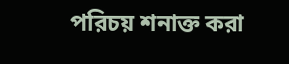পরিচয় শনাক্ত করা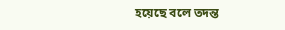হয়েছে বলে তদন্ত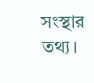সংস্থার তথ্য।